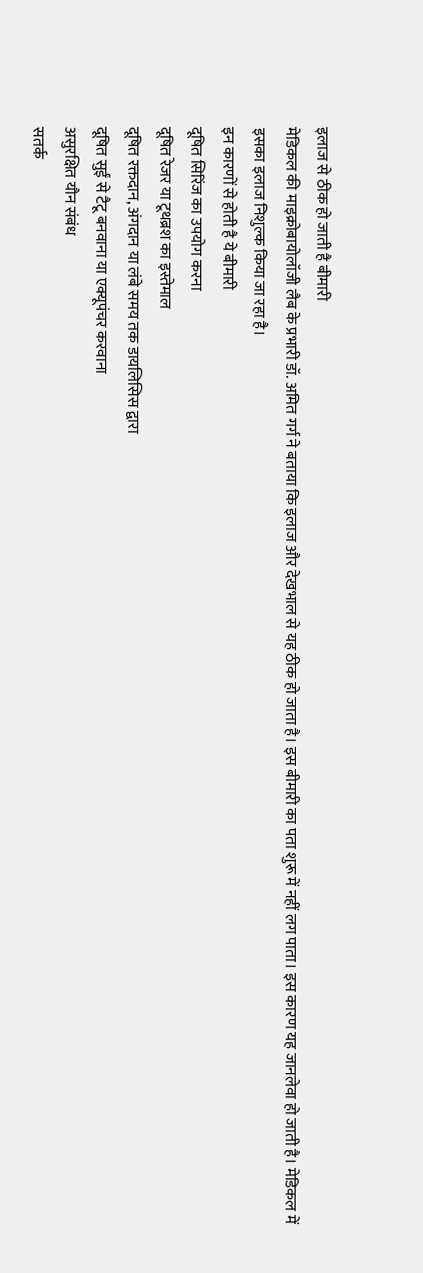इलाज से ठीक हो जाती है बीमारी
मेडिकल की माइक्रोबायोलॉजी लैब के प्रभारी डॉ. अमित गर्ग ने बताया कि इलाज और देखभाल से यह ठीक हो जाता है। इस बीमारी का पता शुरू में नहीं लग पाता। इस कारण यह जानलेवा हो जाती है। मेडिकल में इसका इलाज निशुल्क किया जा रहा है।
इन कारणों से होती है ये बीमारी
दूषित सिरिंज का उपयोग करना
दूषित रेजर या टूथब्रश का इस्तेमाल
दूषित रक्तदान, अंगदान या लंबे समय तक डायलिसिस द्वारा
दूषित सुईं से टैटू बनवाना या एक्यूपंचर करवाना
असुरक्षित यौन संबंध
सतर्क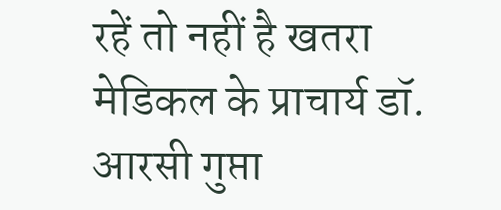रहें तो नहीं है खतरा
मेडिकल के प्राचार्य डॉ. आरसी गुप्ता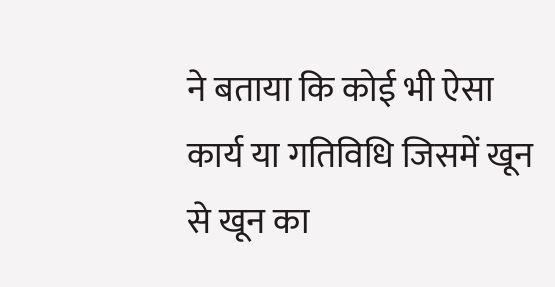ने बताया कि कोई भी ऐसा कार्य या गतिविधि जिसमें खून से खून का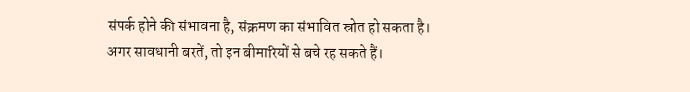संपर्क होने की संभावना है, संक्रमण का संभावित स्रोत हो सकता है। अगर सावधानी बरतें, तो इन बीमारियों से बचे रह सकते हैं।